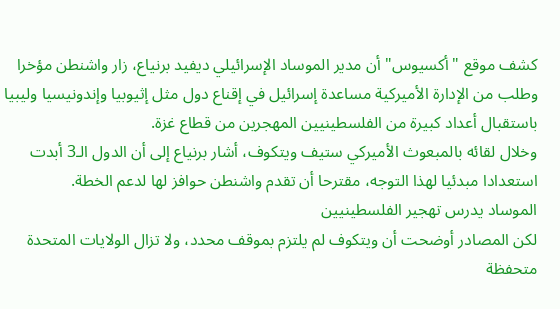كشف موقع "أكسيوس" أن مدير الموساد الإسرائيلي ديفيد برنياع، زار واشنطن مؤخرا وطلب من الإدارة الأميركية مساعدة إسرائيل في إقناع دول مثل إثيوبيا وإندونيسيا وليبيا باستقبال أعداد كبيرة من الفلسطينيين المهجرين من قطاع غزة.
وخلال لقائه بالمبعوث الأميركي ستيف ويتكوف، أشار برنياع إلى أن الدول الـ3 أبدت استعدادا مبدئيا لهذا التوجه، مقترحا أن تقدم واشنطن حوافز لها لدعم الخطة.
الموساد يدرس تهجير الفلسطينيين
لكن المصادر أوضحت أن ويتكوف لم يلتزم بموقف محدد، ولا تزال الولايات المتحدة متحفظة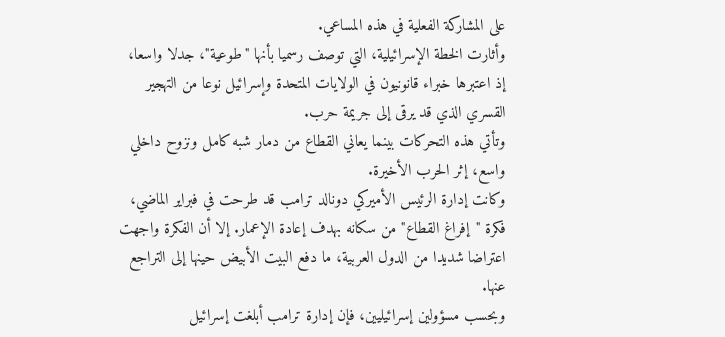على المشاركة الفعلية في هذه المساعي.
وأثارت الخطة الإسرائيلية، التي توصف رسميا بأنها "طوعية"، جدلا واسعا، إذ اعتبرها خبراء قانونيون في الولايات المتحدة وإسرائيل نوعا من التهجير القسري الذي قد يرقى إلى جريمة حرب.
وتأتي هذه التحركات بينما يعاني القطاع من دمار شبه كامل ونزوح داخلي واسع، إثر الحرب الأخيرة.
وكانت إدارة الرئيس الأميركي دونالد ترامب قد طرحت في فبراير الماضي، فكرة "إفراغ القطاع" من سكانه بهدف إعادة الإعمار. إلا أن الفكرة واجهت اعتراضا شديدا من الدول العربية، ما دفع البيت الأبيض حينها إلى التراجع عنها.
وبحسب مسؤولين إسرائيليين، فإن إدارة ترامب أبلغت إسرائيل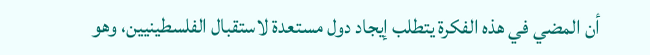أن المضي في هذه الفكرة يتطلب إيجاد دول مستعدة لاستقبال الفلسطينيين، وهو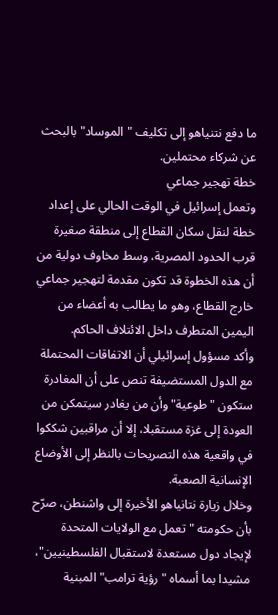ما دفع نتنياهو إلى تكليف "الموساد" بالبحث عن شركاء محتملين.
خطة تهجير جماعي
وتعمل إسرائيل في الوقت الحالي على إعداد خطة لنقل سكان القطاع إلى منطقة صغيرة قرب الحدود المصرية، وسط مخاوف دولية من أن هذه الخطوة قد تكون مقدمة لتهجير جماعي خارج القطاع، وهو ما يطالب به أعضاء من اليمين المتطرف داخل الائتلاف الحاكم.
وأكد مسؤول إسرائيلي أن الاتفاقات المحتملة مع الدول المستضيفة تنص على أن المغادرة ستكون "طوعية" وأن من يغادر سيتمكن من العودة إلى غزة مستقبلا، إلا أن مراقبين شككوا في واقعية هذه التصريحات بالنظر إلى الأوضاع الإنسانية الصعبة.
وخلال زيارة نتانياهو الأخيرة إلى واشنطن، صرّح بأن حكومته "تعمل مع الولايات المتحدة لإيجاد دول مستعدة لاستقبال الفلسطينيين"، مشيدا بما أسماه "رؤية ترامب" المبنية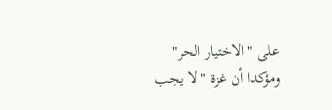على "الاختيار الحر" ومؤكدا أن غزة "لا يجب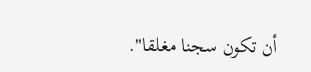أن تكون سجنا مغلقا".